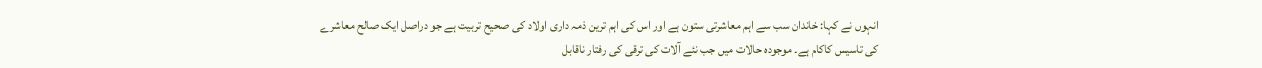انہوں نے کہا: خاندان سب سے اہم معاشرتی ستون ہے اور اس کی اہم ترین ذمہ داری اولاد کی صحیح تربیت ہے جو دراصل ایک صالح معاشرے کی تاسیس کاکام ہے۔ موجودہ حالات میں جب نئے آلات کی ترقی کی رفتار ناقابل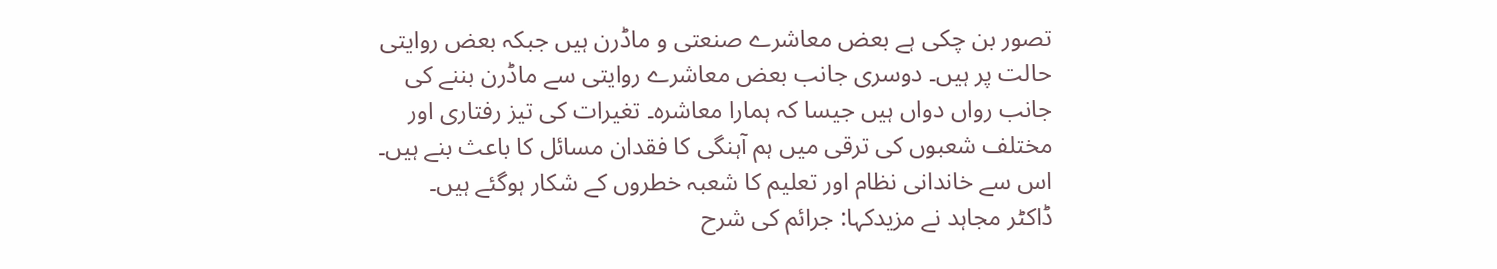تصور بن چکی ہے بعض معاشرے صنعتی و ماڈرن ہیں جبکہ بعض روایتی حالت پر ہیں۔ دوسری جانب بعض معاشرے روایتی سے ماڈرن بننے کی جانب رواں دواں ہیں جیسا کہ ہمارا معاشرہ۔ تغیرات کی تیز رفتاری اور مختلف شعبوں کی ترقی میں ہم آہنگی کا فقدان مسائل کا باعث بنے ہیں۔ اس سے خاندانی نظام اور تعلیم کا شعبہ خطروں کے شکار ہوگئے ہیں۔
ڈاکٹر مجاہد نے مزیدکہا: جرائم کی شرح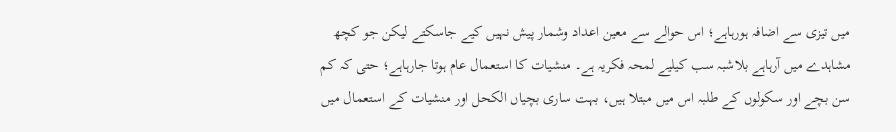میں تیزی سے اضافہ ہورہاہے؛ اس حوالے سے معین اعداد وشمار پیش نہیں کیے جاسکتے لیکن جو کچھ مشاہدے میں آرہاہے بلاشبہ سب کیلیے لمحہ فکریہ ہے۔ منشیات کا استعمال عام ہوتا جارہاہے؛ حتی کہ کم سن بچے اور سکولوں کے طلبہ اس میں مبتلا ہیں، بہت ساری بچیاں الکحل اور منشیات کے استعمال میں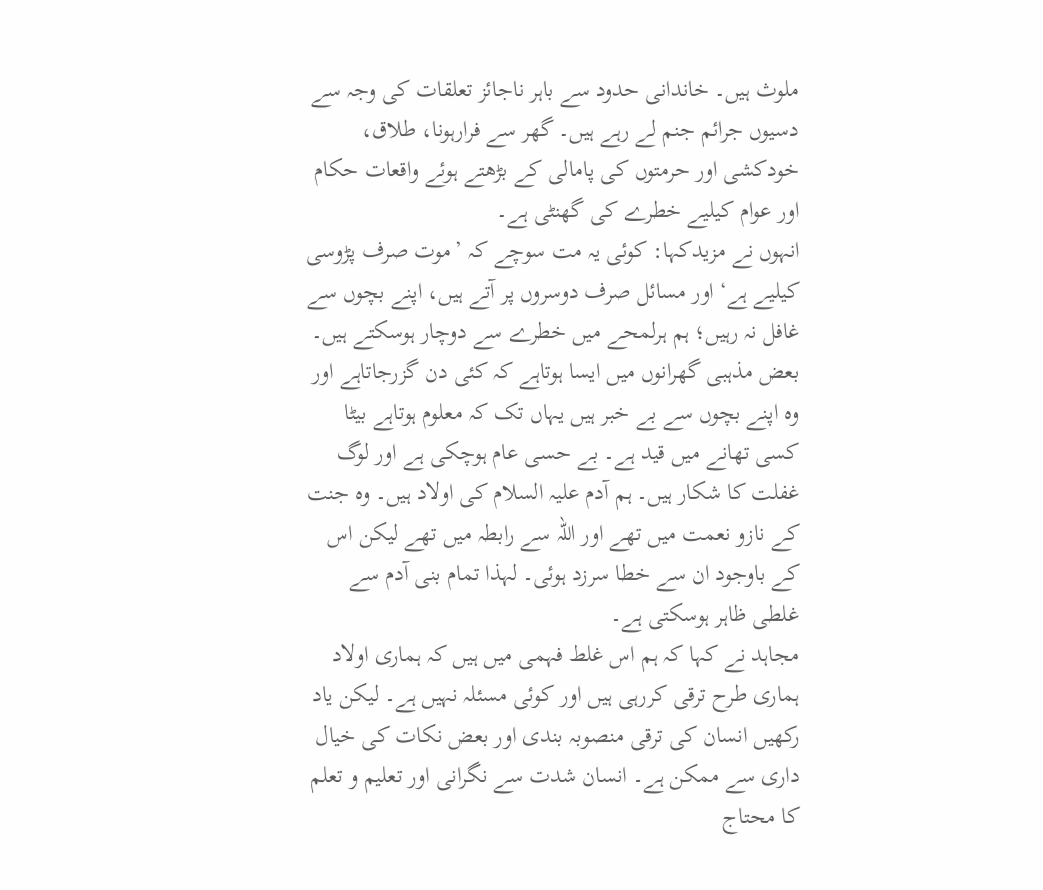ملوث ہیں۔ خاندانی حدود سے باہر ناجائز تعلقات کی وجہ سے دسیوں جرائم جنم لے رہے ہیں۔ گھر سے فرارہونا، طلاق، خودکشی اور حرمتوں کی پامالی کے بڑھتے ہوئے واقعات حکام اور عوام کیلیے خطرے کی گھنٹی ہے۔
انہوں نے مزیدکہا: کوئی یہ مت سوچے کہ ’موت صرف پڑوسی کیلیے ہے‘ اور مسائل صرف دوسروں پر آتے ہیں، اپنے بچوں سے غافل نہ رہیں؛ ہم ہرلمحے میں خطرے سے دوچار ہوسکتے ہیں۔ بعض مذہبی گھرانوں میں ایسا ہوتاہے کہ کئی دن گزرجاتاہے اور وہ اپنے بچوں سے بے خبر ہیں یہاں تک کہ معلوم ہوتاہے بیٹا کسی تھانے میں قید ہے۔ بے حسی عام ہوچکی ہے اور لوگ غفلت کا شکار ہیں۔ ہم آدم علیہ السلام کی اولاد ہیں۔ وہ جنت کے نازو نعمت میں تھے اور اللہ سے رابطہ میں تھے لیکن اس کے باوجود ان سے خطا سرزد ہوئی۔ لہذا تمام بنی آدم سے غلطی ظاہر ہوسکتی ہے۔
مجاہد نے کہا کہ ہم اس غلط فہمی میں ہیں کہ ہماری اولاد ہماری طرح ترقی کررہی ہیں اور کوئی مسئلہ نہیں ہے۔ لیکن یاد رکھیں انسان کی ترقی منصوبہ بندی اور بعض نکات کی خیال داری سے ممکن ہے۔ انسان شدت سے نگرانی اور تعلیم و تعلم کا محتاج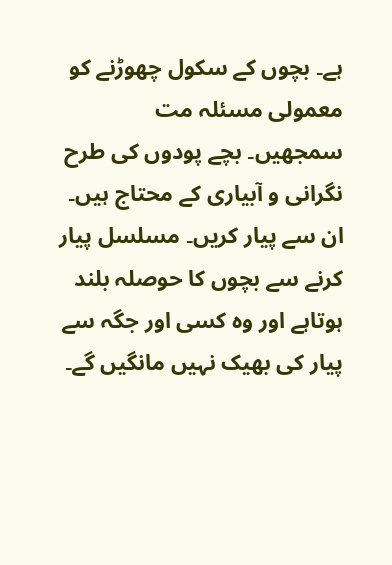ہے۔ بچوں کے سکول چھوڑنے کو معمولی مسئلہ مت سمجھیں۔ بچے پودوں کی طرح نگرانی و آبیاری کے محتاج ہیں۔ ان سے پیار کریں۔ مسلسل پیار کرنے سے بچوں کا حوصلہ بلند ہوتاہے اور وہ کسی اور جگہ سے پیار کی بھیک نہیں مانگیں گے۔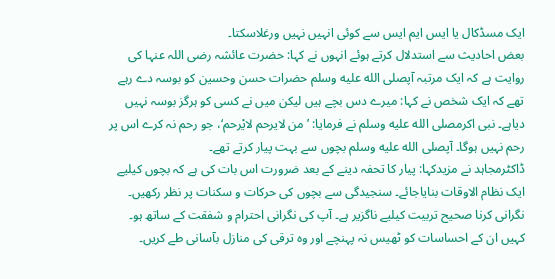ایک مسڈکال یا ایس ایم ایس سے کوئی انہیں نہیں ورغلاسکتا۔
بعض احادیث سے استدلال کرتے ہوئے انہوں نے کہا: حضرت عائشہ رضی اللہ عنہا کی روایت ہے کہ ایک مرتبہ آپصلى الله عليه وسلم حضرات حسن وحسین کو بوسہ دے رہے تھے کہ ایک شخص نے کہا: میرے دس بچے ہیں لیکن میں نے کسی کو ہرگز بوسہ نہیں دیاہے۔ نبی اکرمصلى الله عليه وسلم نے فرمایا: ’من لایرحم لایْرحم‘، جو رحم نہ کرے اس پر رحم نہیں ہوگا۔ آپصلى الله عليه وسلم بچوں سے بہت پیار کرتے تھے۔
ڈاکٹرمجاہد نے مزیدکہا: پیار کا تحفہ دینے کے بعد ضرورت اس بات کی ہے کہ بچوں کیلیے ایک نظام الاوقات بنایاجائے۔ سنجیدگی سے بچوں کی حرکات و سکنات پر نظر رکھیں۔ نگرانی کرنا صحیح تربیت کیلیے ناگزیر ہے۔ آپ کی نگرانی احترام و شفقت کے ساتھ ہو۔ کہیں ان کے احساسات کو ٹھیس نہ پہنچے اور وہ ترقی کی منازل بآسانی طے کریں۔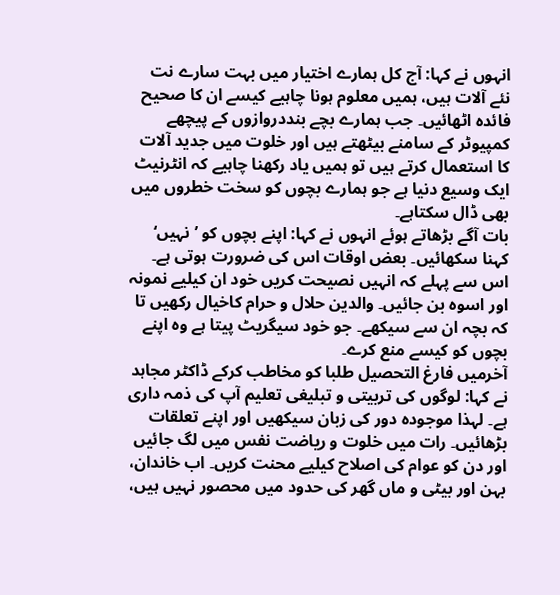انہوں نے کہا: آج کل ہمارے اختیار میں بہت سارے نت نئے آلات ہیں، ہمیں معلوم ہونا چاہیے کیسے ان کا صحیح فائدہ اٹھائیں۔ جب ہمارے بچے بنددروازوں کے پیچھے کمپیوٹر کے سامنے بیٹھتے ہیں اور خلوت میں جدید آلات کا استعمال کرتے ہیں تو ہمیں یاد رکھنا چاہیے کہ انٹرنیٹ ایک وسیع دنیا ہے جو ہمارے بچوں کو سخت خطروں میں بھی ڈال سکتاہے۔
بات آگے بڑھاتے ہوئے انہوں نے کہا: اپنے بچوں کو ’نہیں‘ کہنا سکھائیں۔ بعض اوقات اس کی ضرورت ہوتی ہے۔ اس سے پہلے کہ انہیں نصیحت کریں خود ان کیلیے نمونہ اور اسوہ بن جائیں۔ والدین حلال و حرام کاخیال رکھیں تا کہ بچہ ان سے سیکھے۔ جو خود سیگریٹ پیتا ہے وہ اپنے بچوں کو کیسے منع کرے۔
آخرمیں فارغ التحصیل طلبا کو مخاطب کرکے ڈاکٹر مجاہد نے کہا: لوگوں کی تربیتی و تبلیغی تعلیم آپ کی ذمہ داری ہے۔ لہذا موجودہ دور کی زبان سیکھیں اور اپنے تعلقات بڑھائیں۔ رات میں خلوت و ریاضت نفس میں لگ جائیں اور دن کو عوام کی اصلاح کیلیے محنت کریں۔ اب خاندان، بہن اور بیٹی و ماں گھر کی حدود میں محصور نہیں ہیں،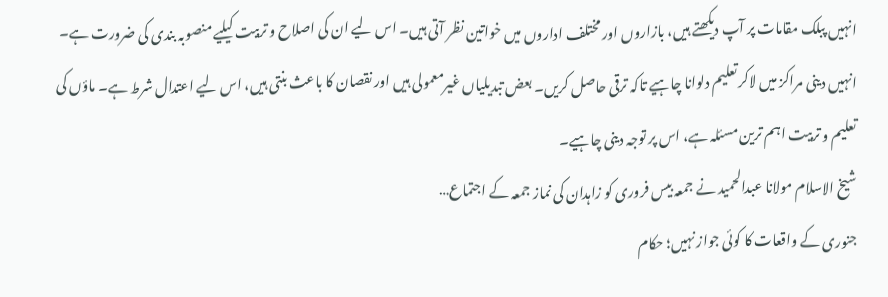انہیں پبلک مقامات پر آپ دیکھتے ہیں، بازاروں اور مختلف اداروں میں خواتین نظر آتی ہیں۔ اس لیے ان کی اصلاح و تربیت کیلیے منصوبہ بندی کی ضرورت ہے۔ انہیں دینی مراکز میں لاکر تعلیم دلوانا چاہیے تاکہ ترقی حاصل کریں۔ بعض تبدیلیاں غیرمعمولی ہیں اور نقصان کا باعث بنتی ہیں، اس لیے اعتدال شرط ہے۔ ماؤں کی تعلیم و تربیت اہم ترین مسئلہ ہے، اس پر توجہ دینی چاہیے۔
شیخ الاسلام مولانا عبدالحمید نے جمعہ بیس فروری کو زاہدان کی نماز جمعہ کے اجتماع…
جنوری کے واقعات کا کوئی جواز نہیں؛ حکام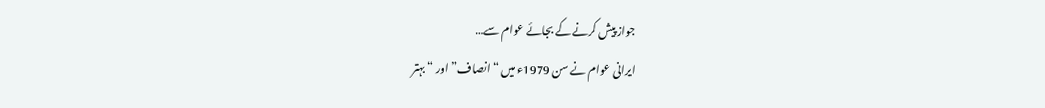جواز پیش کرنے کے بجائے عوام سے…
ایرانی عوام نے سن 1979ء میں “انصاف” اور “بہتر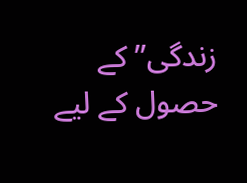زندگی” کے حصول کے لیے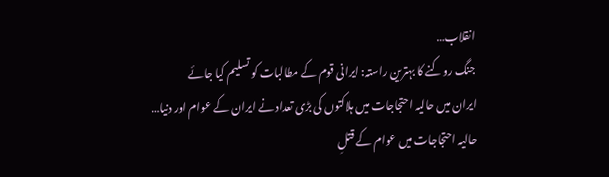انقلاب…
جنگ روکنے کا بہترین راستہ: ایرانی قوم کے مطالبات کو تسلیم کیا جائے
ایران میں حالیہ احتجاجات میں ہلاکتوں کی بڑی تعداد نے ایران کے عوام اور دنیا…
حالیہ احتجاجات میں عوام کے قتلِ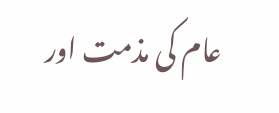عام کی مذمت اور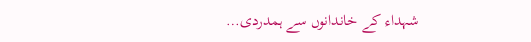شہداء کے خاندانوں سے ہمدردی…